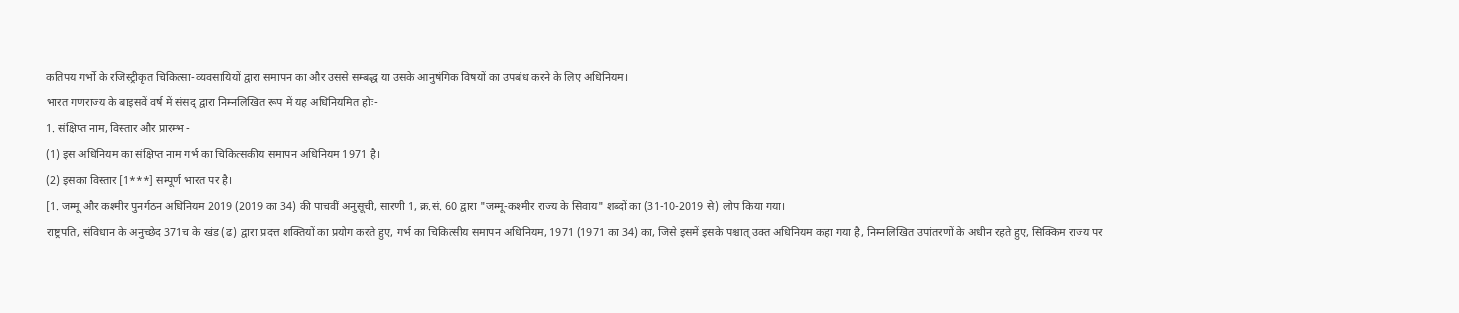कतिपय गर्भो के रजिस्ट्रीकृत चिकित्सा-व्यवसायियों द्वारा समापन का और उससे सम्बद्ध या उसके आनुषंगिक विषयों का उपबंध करने के लिए अधिनियम।
भारत गणराज्य के बाइसवें वर्ष में संसद् द्वारा निम्नलिखित रूप में यह अधिनियमित होः-
1. संक्षिप्त नाम, विस्तार और प्रारम्भ -
(1) इस अधिनियम का संक्षिप्त नाम गर्भ का चिकित्सकीय समापन अधिनियम 1971 है।
(2) इसका विस्तार [1***] सम्पूर्ण भारत पर है।
[1. जम्मू और कश्मीर पुनर्गठन अधिनियम 2019 (2019 का 34) की पाचवीं अनुसूची, सारणी 1, क्र.सं. 60 द्वारा "जम्मू-कश्मीर राज्य के सिवाय" शब्दों का (31-10-2019 से) लोप किया गया।
राष्ट्रपति, संविधान के अनुच्छेद 371च के खंड (ढ) द्वारा प्रदत्त शक्तियों का प्रयोग करते हुए, गर्भ का चिकित्सीय समापन अधिनियम, 1971 (1971 का 34) का, जिसे इसमें इसके पश्चात् उक्त अधिनियम कहा गया है, निम्नलिखित उपांतरणों के अधीन रहते हुए, सिक्किम राज्य पर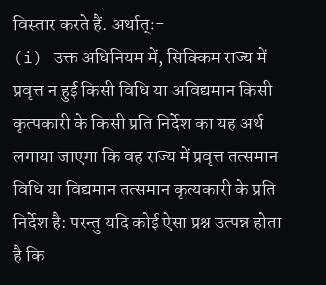विस्तार करते हैं. अर्थात्ः-
(i) उक्त अधिनियम में, सिक्किम राज्य में प्रवृत्त न हुई किसी विधि या अविद्यमान किसी कृत्पकारी के किसी प्रति निर्देश का यह अर्थ लगाया जाएगा कि वह राज्य में प्रवृत्त तत्समान विधि या विद्यमान तत्समान कृत्यकारी के प्रति निर्देश है: परन्तु यदि कोई ऐसा प्रश्न उत्पन्न होता है कि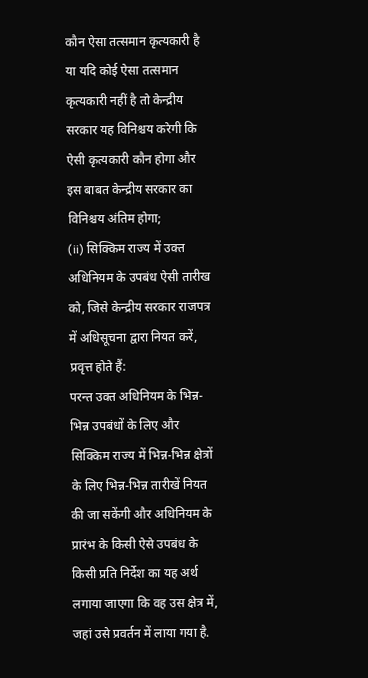कौन ऐसा तत्समान कृत्यकारी है या यदि कोई ऐसा तत्समान कृत्यकारी नहीं है तो केन्द्रीय सरकार यह विनिश्चय करेगी कि ऐसी कृत्यकारी कौन होगा और इस बाबत केन्द्रीय सरकार का विनिश्चय अंतिम होगा;
(ii) सिक्किम राज्य में उक्त अधिनियम के उपबंध ऐसी तारीख को, जिसे केन्द्रीय सरकार राजपत्र में अधिसूचना द्वारा नियत करें, प्रवृत्त होते हैं:
परन्त उक्त अधिनियम के भिन्न-भिन्न उपबंधों के लिए और सिक्किम राज्य में भिन्न-भिन्न क्षेत्रों के लिए भिन्न-भिन्न तारीखें नियत की जा सकेंगी और अधिनियम के प्रारंभ के किसी ऐसे उपबंध के किसी प्रति निर्देश का यह अर्थ लगाया जाएगा कि वह उस क्षेत्र में, जहां उसे प्रवर्तन में लाया गया है.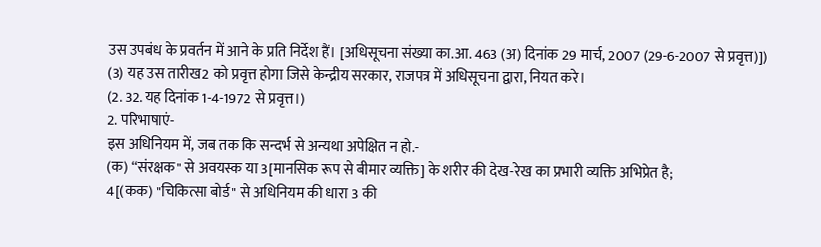उस उपबंध के प्रवर्तन में आने के प्रति निर्देश हैं। [अधिसूचना संख्या का.आ. 463 (अ) दिनांक 29 मार्च, 2007 (29-6-2007 से प्रवृत्त)])
(3) यह उस तारीख2 को प्रवृत्त होगा जिसे केन्द्रीय सरकार, राजपत्र में अधिसूचना द्वारा, नियत करे।
(2. 32. यह दिनांक 1-4-1972 से प्रवृत्त।)
2. परिभाषाएं-
इस अधिनियम में, जब तक कि सन्दर्भ से अन्यथा अपेक्षित न हो.-
(क) “संरक्षक" से अवयस्क या 3[मानसिक रूप से बीमार व्यक्ति] के शरीर की देख-रेख का प्रभारी व्यक्ति अभिप्रेत है;
4[(कक) "चिकित्सा बोर्ड" से अधिनियम की धारा 3 की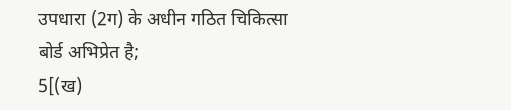उपधारा (2ग) के अधीन गठित चिकित्सा बोर्ड अभिप्रेत है;
5[(ख)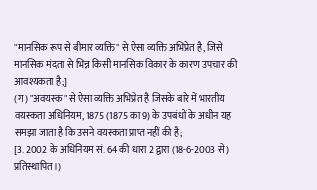"मानसिक रूप से बीमार व्यक्ति" से ऐसा व्यक्ति अभिप्रेत है, जिसे मानसिक मंदता से भिन्न किसी मानसिक विकार के कारण उपचार की आवश्यकता है;]
(ग) "अवयस्क" से ऐसा व्यक्ति अभिप्रेत है जिसके बारे में भारतीय वयस्कता अधिनियम, 1875 (1875 का 9) के उपबंधों के अधीन यह समझा जाता है कि उसने वयस्कता प्राप्त नहीं की है;
[3. 2002 के अधिनियम सं. 64 की धारा 2 द्वारा (18-6-2003 से) प्रतिस्थापित।)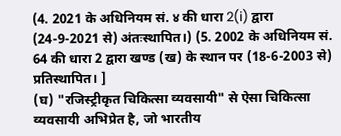(4. 2021 के अधिनियम सं. ४ की धारा 2(i) द्वारा (24-9-2021 से) अंतःस्थापित।) (5. 2002 के अधिनियम सं. 64 की धारा 2 द्वारा खण्ड (ख) के स्थान पर (18-6-2003 से) प्रतिस्थापित। ]
(घ) "रजिस्ट्रीकृत चिकित्सा व्यवसायी" से ऐसा चिकित्सा व्यवसायी अभिप्रेत है, जो भारतीय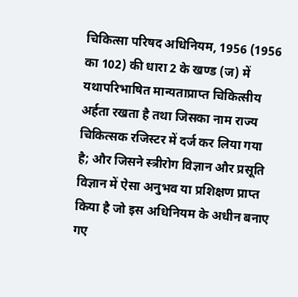चिकित्सा परिषद अधिनियम, 1956 (1956 का 102) की धारा 2 के खण्ड (ज) में यथापरिभाषित मान्यताप्राप्त चिकित्सीय अर्हता रखता है तथा जिसका नाम राज्य चिकित्सक रजिस्टर में दर्ज कर लिया गया है; और जिसने स्त्रीरोग विज्ञान और प्रसूति विज्ञान में ऐसा अनुभव या प्रशिक्षण प्राप्त किया है जो इस अधिनियम के अधीन बनाए गए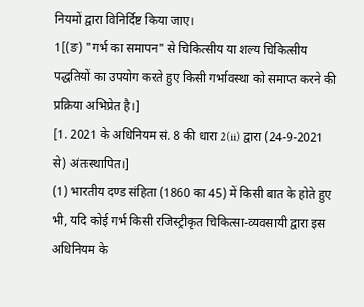नियमों द्वारा विनिर्दिष्ट किया जाए।
1[(ङ) "गर्भ का समापन" से चिकित्सीय या शल्य चिकित्सीय पद्धतियों का उपयोग करते हुए किसी गर्भावस्था को समाप्त करने की प्रक्रिया अभिप्रेत है।]
[1. 2021 के अधिनियम सं. 8 की धारा 2(ii) द्वारा (24-9-2021 से) अंतःस्थापित।]
(1) भारतीय दण्ड संहिता (1860 का 45) में किसी बात के होते हुए भी, यदि कोई गर्भ किसी रजिस्ट्रीकृत चिकित्सा-व्यवसायी द्वारा इस अधिनियम के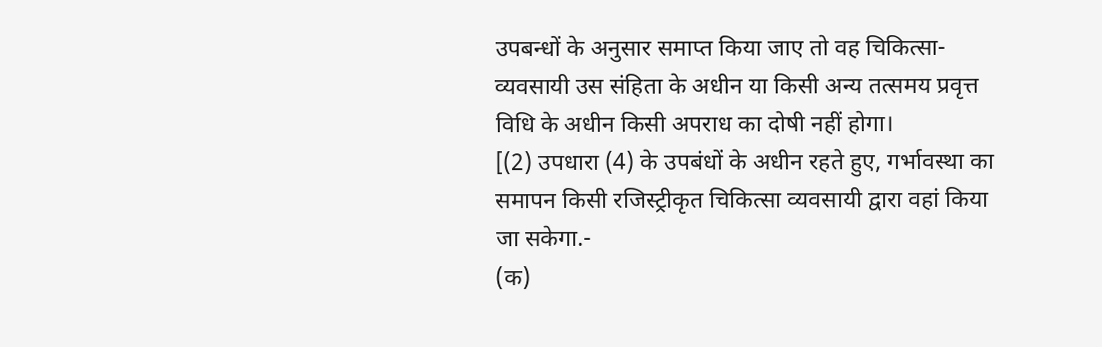उपबन्धों के अनुसार समाप्त किया जाए तो वह चिकित्सा-व्यवसायी उस संहिता के अधीन या किसी अन्य तत्समय प्रवृत्त विधि के अधीन किसी अपराध का दोषी नहीं होगा।
[(2) उपधारा (4) के उपबंधों के अधीन रहते हुए, गर्भावस्था का समापन किसी रजिस्ट्रीकृत चिकित्सा व्यवसायी द्वारा वहां किया जा सकेगा.-
(क)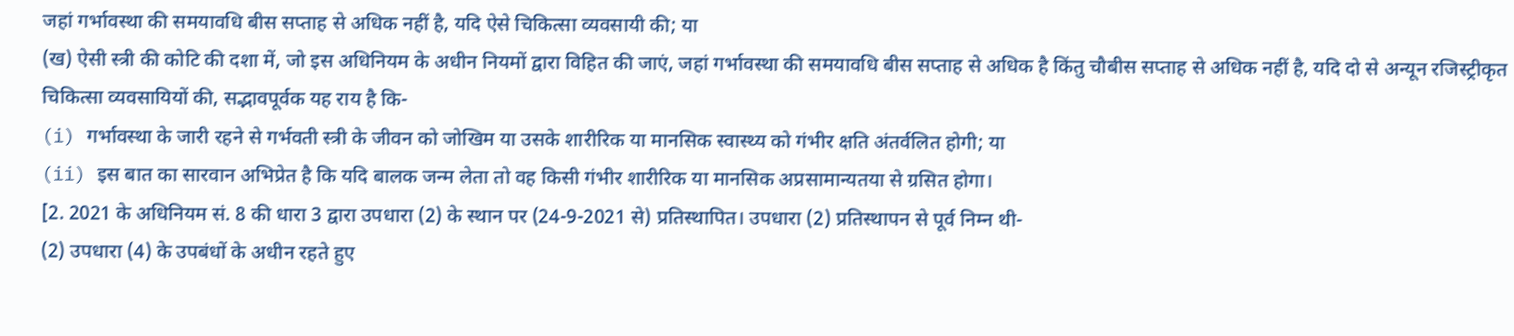जहां गर्भावस्था की समयावधि बीस सप्ताह से अधिक नहीं है, यदि ऐसे चिकित्सा व्यवसायी की; या
(ख) ऐसी स्त्री की कोटि की दशा में, जो इस अधिनियम के अधीन नियमों द्वारा विहित की जाएं, जहां गर्भावस्था की समयावधि बीस सप्ताह से अधिक है किंतु चौबीस सप्ताह से अधिक नहीं है, यदि दो से अन्यून रजिस्ट्रीकृत चिकित्सा व्यवसायियों की, सद्भावपूर्वक यह राय है कि-
(i) गर्भावस्था के जारी रहने से गर्भवती स्त्री के जीवन को जोखिम या उसके शारीरिक या मानसिक स्वास्थ्य को गंभीर क्षति अंतर्वलित होगी; या
(ii) इस बात का सारवान अभिप्रेत है कि यदि बालक जन्म लेता तो वह किसी गंभीर शारीरिक या मानसिक अप्रसामान्यतया से ग्रसित होगा।
[2. 2021 के अधिनियम सं. 8 की धारा 3 द्वारा उपधारा (2) के स्थान पर (24-9-2021 से) प्रतिस्थापित। उपधारा (2) प्रतिस्थापन से पूर्व निम्न थी-
(2) उपधारा (4) के उपबंधों के अधीन रहते हुए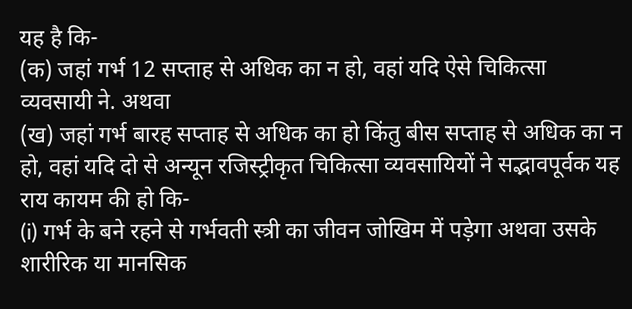यह है कि-
(क) जहां गर्भ 12 सप्ताह से अधिक का न हो, वहां यदि ऐसे चिकित्सा व्यवसायी ने. अथवा
(ख) जहां गर्भ बारह सप्ताह से अधिक का हो किंतु बीस सप्ताह से अधिक का न हो, वहां यदि दो से अन्यून रजिस्ट्रीकृत चिकित्सा व्यवसायियों ने सद्भावपूर्वक यह राय कायम की हो कि-
(i) गर्भ के बने रहने से गर्भवती स्त्री का जीवन जोखिम में पड़ेगा अथवा उसके शारीरिक या मानसिक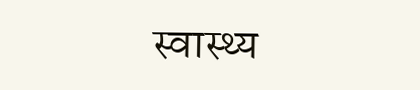स्वास्थ्य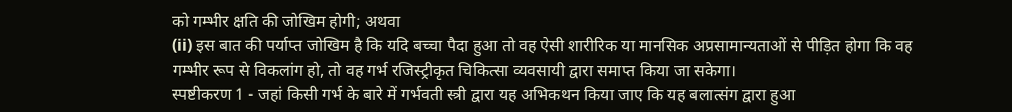को गम्भीर क्षति की जोखिम होगी; अथवा
(ii) इस बात की पर्याप्त जोखिम है कि यदि बच्चा पैदा हुआ तो वह ऐसी शारीरिक या मानसिक अप्रसामान्यताओं से पीड़ित होगा कि वह गम्भीर रूप से विकलांग हो, तो वह गर्भ रजिस्ट्रीकृत चिकित्सा व्यवसायी द्वारा समाप्त किया जा सकेगा।
स्पष्टीकरण 1 - जहां किसी गर्भ के बारे में गर्भवती स्त्री द्वारा यह अभिकथन किया जाए कि यह बलात्संग द्वारा हुआ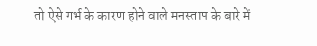तो ऐसे गर्भ के कारण होने वाले मनस्ताप के बारे में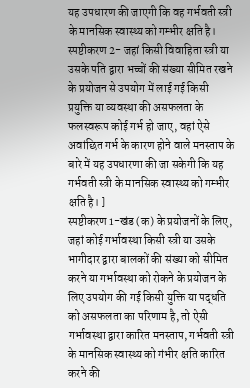यह उपधारण की जाएगी कि वह गर्भवती स्त्री के मानसिक स्वास्थ्य को गम्भीर क्षति है।
स्पष्टीकरण 2- जहां किसी विवाहिता स्त्री या उसके पति द्वारा भच्चों की संख्या सीमित रखने के प्रयोजन से उपयोग में लाई गई किसी प्रयुक्ति या व्यवस्था की असफलता के फलस्वरूप कोई गर्भ हो जाए, वहां ऐसे अवांछित गर्भ के कारण होने वाले मनस्ताप के बारे में यह उपधारणा की जा सकेगी कि यह गर्भवती स्त्री के मानसिक स्वास्थ्य को गम्भीर क्षति है। ]
स्पष्टीकरण 1-खंड (क) के प्रयोजनों के लिए, जहां कोई गर्भावस्था किसी स्त्री या उसके भागीदार द्वारा बालकों की संख्या को सीमित करने या गर्भावस्था को रोकने के प्रयोजन के लिए उपयोग की गई किसी युक्ति या पद्धति को असफलता का परिणाम है, तो ऐसी गर्भावस्था द्वारा कारित मनस्ताप, गर्भवती स्त्री के मानसिक स्वास्थ्य को गंभीर क्षति कारित करने की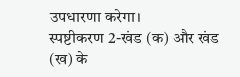उपधारणा करेगा।
स्पष्टीकरण 2-खंड (क) और खंड (ख) के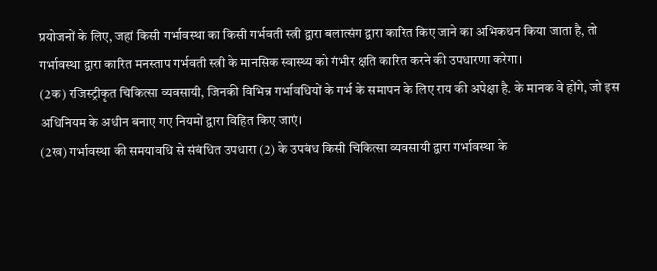प्रयोजनों के लिए, जहां किसी गर्भावस्था का किसी गर्भवती स्त्री द्वारा बलात्संग द्वारा कारित किए जाने का अभिकथन किया जाता है, तो गर्भावस्था द्वारा कारित मनस्ताप गर्भवती स्त्री के मानसिक स्वास्थ्य को गंभीर क्षति कारित करने की उपधारणा करेगा।
(2क) रजिस्ट्रीकृत चिकित्सा व्यवसायी, जिनकी विभिन्न गर्भावधियों के गर्भ के समापन के लिए राय की अपेक्षा है. के मानक वे होंगे, जो इस अधिनियम के अधीन बनाए गए नियमों द्वारा विहित किए जाएं।
(2ख) गर्भावस्था की समयावधि से संबंधित उपधारा (2) के उपबंध किसी चिकित्सा व्यवसायी द्वारा गर्भावस्था के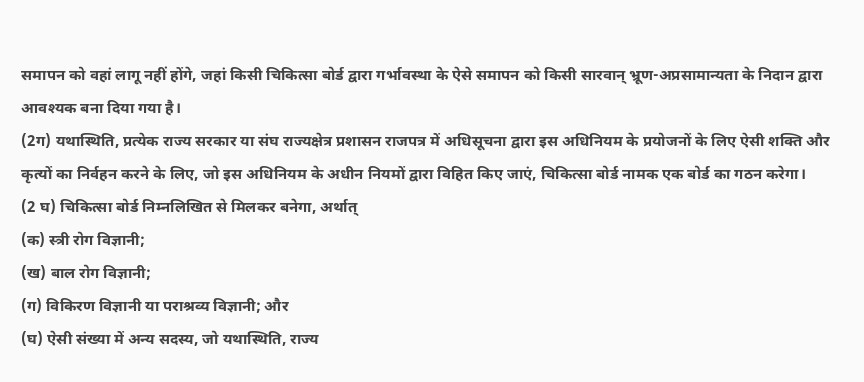समापन को वहां लागू नहीं होंगे, जहां किसी चिकित्सा बोर्ड द्वारा गर्भावस्था के ऐसे समापन को किसी सारवान् भ्रूण-अप्रसामान्यता के निदान द्वारा आवश्यक बना दिया गया है।
(2ग) यथास्थिति, प्रत्येक राज्य सरकार या संघ राज्यक्षेत्र प्रशासन राजपत्र में अधिसूचना द्वारा इस अधिनियम के प्रयोजनों के लिए ऐसी शक्ति और कृत्यों का निर्वहन करने के लिए, जो इस अधिनियम के अधीन नियमों द्वारा विहित किए जाएं, चिकित्सा बोर्ड नामक एक बोर्ड का गठन करेगा।
(2 घ) चिकित्सा बोर्ड निम्नलिखित से मिलकर बनेगा, अर्थात्
(क) स्त्री रोग विज्ञानी;
(ख) बाल रोग विज्ञानी;
(ग) विकिरण विज्ञानी या पराश्रव्य विज्ञानी; और
(घ) ऐसी संख्या में अन्य सदस्य, जो यथास्थिति, राज्य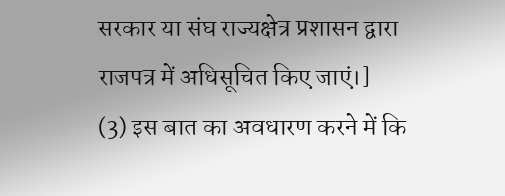सरकार या संघ राज्यक्षेत्र प्रशासन द्वारा राजपत्र में अधिसूचित किए जाएं।]
(3) इस बात का अवधारण करने में कि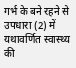गर्भ के बने रहने से उपधारा (2) में यथावर्णित स्वास्थ्य की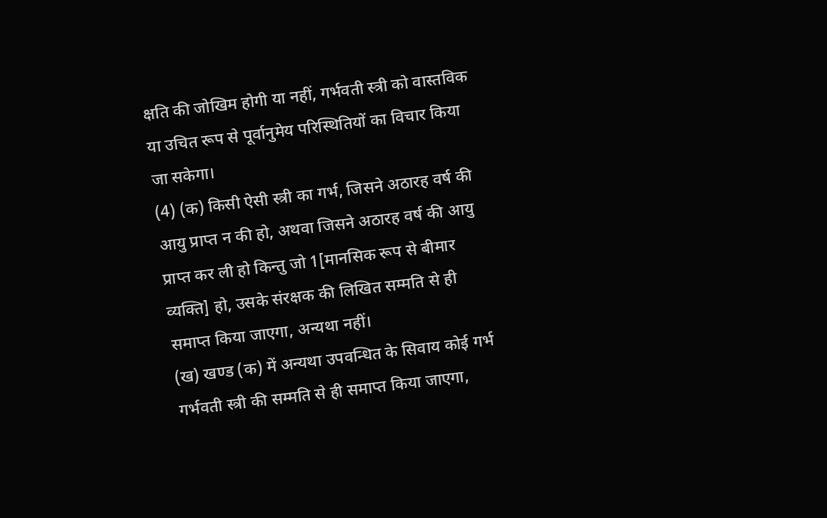क्षति की जोखिम होगी या नहीं, गर्भवती स्त्री को वास्तविक या उचित रूप से पूर्वानुमेय परिस्थितियों का विचार किया जा सकेगा।
(4) (क) किसी ऐसी स्त्री का गर्भ, जिसने अठारह वर्ष की आयु प्राप्त न की हो, अथवा जिसने अठारह वर्ष की आयु प्राप्त कर ली हो किन्तु जो 1[मानसिक रूप से बीमार व्यक्ति] हो, उसके संरक्षक की लिखित सम्मति से ही समाप्त किया जाएगा, अन्यथा नहीं।
(ख) खण्ड (क) में अन्यथा उपवन्धित के सिवाय कोई गर्भ गर्भवती स्त्री की सम्मति से ही समाप्त किया जाएगा,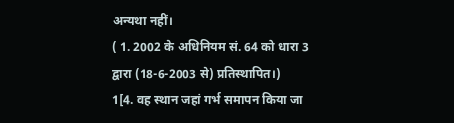अन्यथा नहीं।
( 1. 2002 के अधिनियम सं. 64 को धारा 3 द्वारा (18-6-2003 से) प्रतिस्थापित।)
1[4. वह स्थान जहां गर्भ समापन किया जा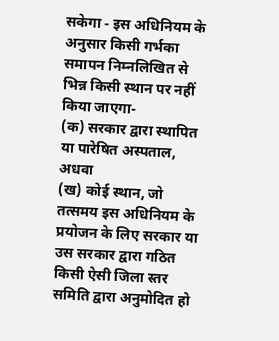सकेगा - इस अधिनियम के अनुसार किसी गर्भका समापन निम्नलिखित से भिन्न किसी स्थान पर नहीं किया जाएगा-
(क) सरकार द्वारा स्थापित या पारेषित अस्पताल, अधवा
(ख) कोई स्थान, जो तत्समय इस अधिनियम के प्रयोजन के लिए सरकार या उस सरकार द्वारा गठित किसी ऐसी जिला स्तर समिति द्वारा अनुमोदित हो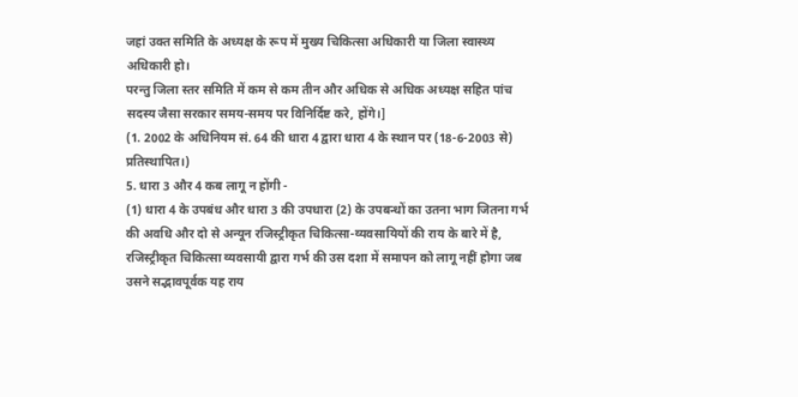जहां उक्त समिति के अध्यक्ष के रूप में मुख्य चिकित्सा अधिकारी या जिला स्वास्थ्य अधिकारी हो।
परन्तु जिला स्तर समिति में कम से कम तीन और अधिक से अधिक अध्यक्ष सहित पांच सदस्य जैसा सरकार समय-समय पर विनिर्दिष्ट करे, होंगे।]
(1. 2002 के अधिनियम सं. 64 की धारा 4 द्वारा धारा 4 के स्थान पर (18-6-2003 से) प्रतिस्थापित।)
5. धारा 3 और 4 कब लागू न होंगी -
(1) धारा 4 के उपबंध और धारा 3 की उपधारा (2) के उपबन्धों का उतना भाग जितना गर्भ की अवधि और दो से अन्यून रजिस्ट्रीकृत चिकित्सा-व्यवसायियों की राय के बारे में है, रजिस्ट्रीकृत चिकित्सा व्यवसायी द्वारा गर्भ की उस दशा में समापन को लागू नहीं होगा जब उसने सद्भावपूर्वक यह राय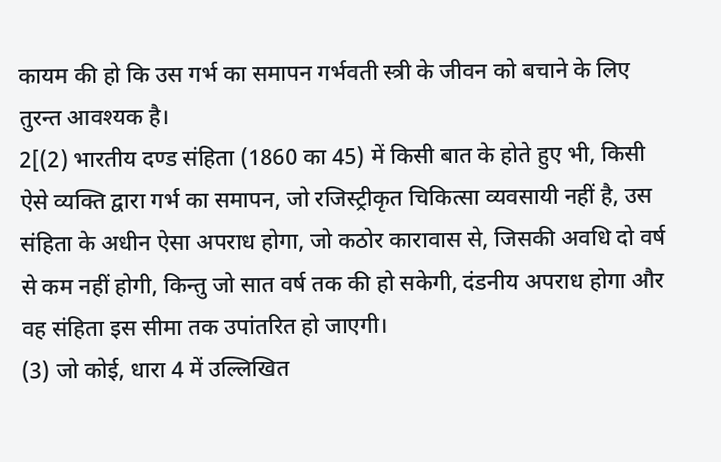कायम की हो कि उस गर्भ का समापन गर्भवती स्त्री के जीवन को बचाने के लिए तुरन्त आवश्यक है।
2[(2) भारतीय दण्ड संहिता (1860 का 45) में किसी बात के होते हुए भी, किसी ऐसे व्यक्ति द्वारा गर्भ का समापन, जो रजिस्ट्रीकृत चिकित्सा व्यवसायी नहीं है, उस संहिता के अधीन ऐसा अपराध होगा, जो कठोर कारावास से, जिसकी अवधि दो वर्ष से कम नहीं होगी, किन्तु जो सात वर्ष तक की हो सकेगी, दंडनीय अपराध होगा और वह संहिता इस सीमा तक उपांतरित हो जाएगी।
(3) जो कोई, धारा 4 में उल्लिखित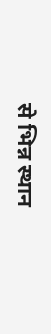से भिन्न स्थान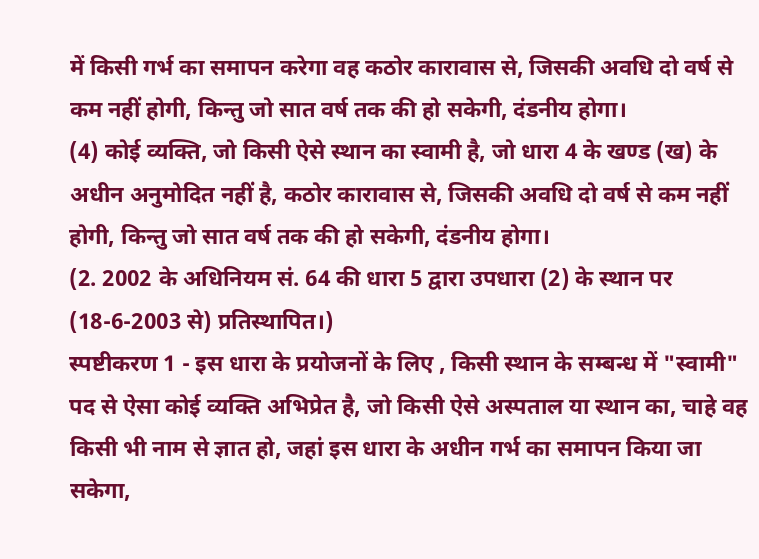में किसी गर्भ का समापन करेगा वह कठोर कारावास से, जिसकी अवधि दो वर्ष से कम नहीं होगी, किन्तु जो सात वर्ष तक की हो सकेगी, दंडनीय होगा।
(4) कोई व्यक्ति, जो किसी ऐसे स्थान का स्वामी है, जो धारा 4 के खण्ड (ख) के अधीन अनुमोदित नहीं है, कठोर कारावास से, जिसकी अवधि दो वर्ष से कम नहीं होगी, किन्तु जो सात वर्ष तक की हो सकेगी, दंडनीय होगा।
(2. 2002 के अधिनियम सं. 64 की धारा 5 द्वारा उपधारा (2) के स्थान पर (18-6-2003 से) प्रतिस्थापित।)
स्पष्टीकरण 1 - इस धारा के प्रयोजनों के लिए , किसी स्थान के सम्बन्ध में "स्वामी" पद से ऐसा कोई व्यक्ति अभिप्रेत है, जो किसी ऐसे अस्पताल या स्थान का, चाहे वह किसी भी नाम से ज्ञात हो, जहां इस धारा के अधीन गर्भ का समापन किया जा सकेगा,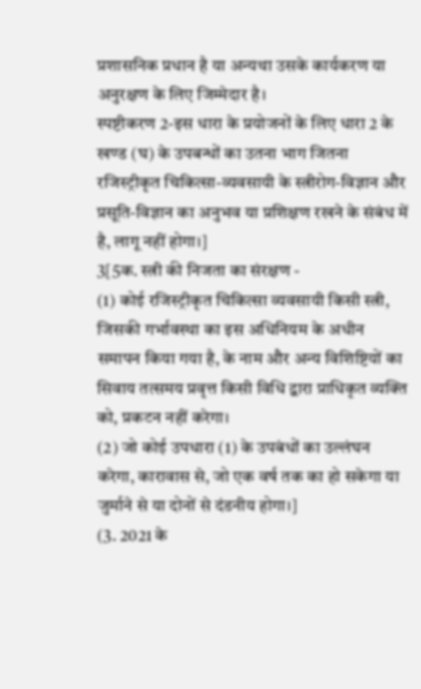प्रशासनिक प्रधान है या अन्यथा उसके कार्यकरण या अनुरक्षण के लिए जिम्मेदार है।
स्पष्टीकरण 2-इस धारा के प्रयोजनों के लिए धारा 2 के खण्ड (घ) के उपबन्धों का उतना भाग जितना रजिस्ट्रीकृत चिकित्सा-व्यवसायी के स्त्रीरोग-विज्ञान और प्रसूति-विज्ञान का अनुभव या प्रशिक्षण रखने के संबंध में है, लागू नहीं होगा।]
3[5क. स्त्री की निजता का संरक्षण -
(1) कोई रजिस्ट्रीकृत चिकित्सा व्यवसायी किसी स्त्री, जिसकी गर्भावस्था का इस अधिनियम के अधीन समापन किया गया है, के नाम और अन्य विशिष्टियों का सिवाय तत्समय प्रवृत्त किसी विधि द्वारा प्राधिकृत व्यक्ति को, प्रकटन नहीं करेगा।
(2) जो कोई उपधारा (1) के उपबंधों का उल्लंघन करेगा, कारावास से, जो एक वर्ष तक का हो सकेगा या जुर्माने से या दोनों से दंडनीय होगा।]
(3. 2021 के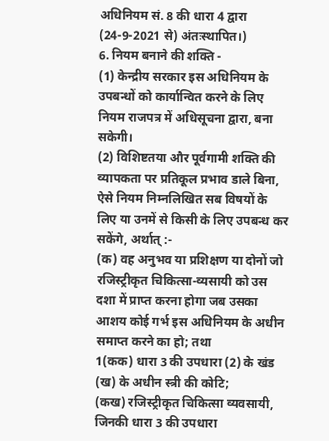अधिनियम सं. 8 की धारा 4 द्वारा (24-9-2021 से) अंतःस्थापित।)
6. नियम बनाने की शक्ति -
(1) केन्द्रीय सरकार इस अधिनियम के उपबन्धों को कार्यान्वित करने के लिए नियम राजपत्र में अधिसूचना द्वारा, बना सकेगी।
(2) विशिष्टतया और पूर्वगामी शक्ति की व्यापकता पर प्रतिकूल प्रभाव डाले बिना, ऐसे नियम निम्नलिखित सब विषयों के लिए या उनमें से किसी के लिए उपबन्ध कर सकेंगे, अर्थात् :-
(क) वह अनुभव या प्रशिक्षण या दोनों जो रजिस्ट्रीकृत चिकित्सा-व्यसायी को उस दशा में प्राप्त करना होगा जब उसका आशय कोई गर्भ इस अधिनियम के अधीन समाप्त करने का हो; तथा
1(कक) धारा 3 की उपधारा (2) के खंड (ख) के अधीन स्त्री की कोटि;
(कख) रजिस्ट्रीकृत चिकित्सा व्यवसायी, जिनकी धारा 3 की उपधारा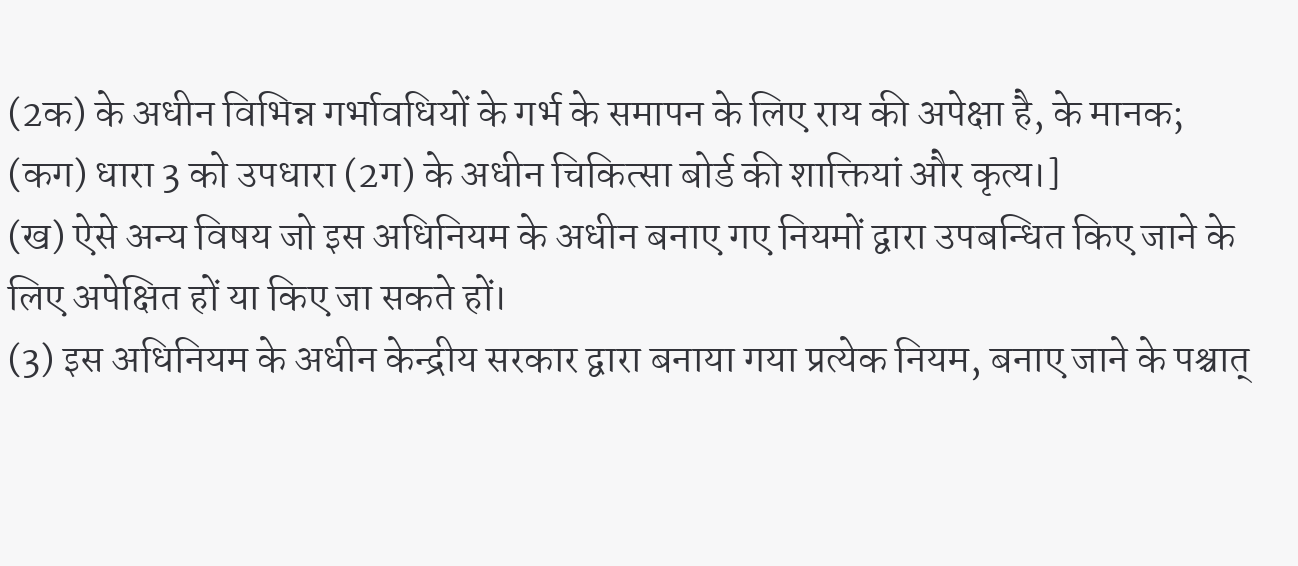(2क) के अधीन विभिन्न गर्भावधियों के गर्भ के समापन के लिए राय की अपेक्षा है, के मानक;
(कग) धारा 3 को उपधारा (2ग) के अधीन चिकित्सा बोर्ड की शाक्तियां और कृत्य।]
(ख) ऐसे अन्य विषय जो इस अधिनियम के अधीन बनाए गए नियमों द्वारा उपबन्धित किए जाने के लिए अपेक्षित हों या किए जा सकते हों।
(3) इस अधिनियम के अधीन केन्द्रीय सरकार द्वारा बनाया गया प्रत्येक नियम, बनाए जाने के पश्चात्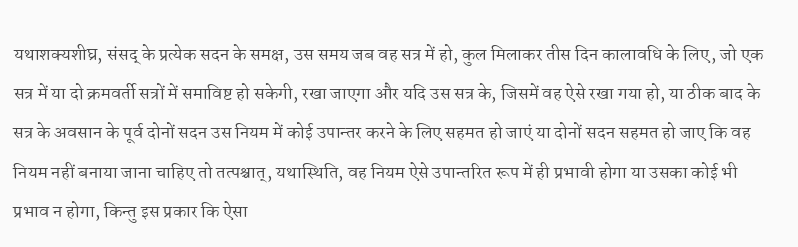यथाशक्यशीघ्र, संसद् के प्रत्येक सदन के समक्ष, उस समय जब वह सत्र में हो, कुल मिलाकर तीस दिन कालावधि के लिए, जो एक सत्र में या दो क्रमवर्ती सत्रों में समाविष्ट हो सकेगी, रखा जाएगा और यदि उस सत्र के, जिसमें वह ऐसे रखा गया हो, या ठीक बाद के सत्र के अवसान के पूर्व दोनों सदन उस नियम में कोई उपान्तर करने के लिए सहमत हो जाएं या दोनों सदन सहमत हो जाए कि वह नियम नहीं बनाया जाना चाहिए तो तत्पश्चात्, यथास्थिति, वह नियम ऐसे उपान्तरित रूप में ही प्रभावी होगा या उसका कोई भी प्रभाव न होगा, किन्तु इस प्रकार कि ऐसा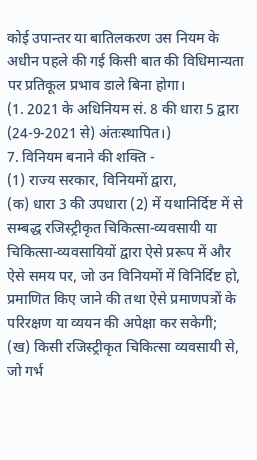कोई उपान्तर या बातिलकरण उस नियम के अधीन पहले की गई किसी बात की विधिमान्यता पर प्रतिकूल प्रभाव डाले बिना होगा।
(1. 2021 के अधिनियम सं. 8 की धारा 5 द्वारा (24-9-2021 से) अंतःस्थापित।)
7. विनियम बनाने की शक्ति -
(1) राज्य सरकार, विनियमों द्वारा,
(क) धारा 3 की उपधारा (2) में यथानिर्दिष्ट में से सम्बद्ध रजिस्ट्रीकृत चिकित्सा-व्यवसायी या चिकित्सा-व्यवसायियों द्वारा ऐसे प्ररूप में और ऐसे समय पर, जो उन विनियमों में विनिर्दिष्ट हो, प्रमाणित किए जाने की तथा ऐसे प्रमाणपत्रों के परिरक्षण या व्ययन की अपेक्षा कर सकेगी;
(ख) किसी रजिस्ट्रीकृत चिकित्सा व्यवसायी से, जो गर्भ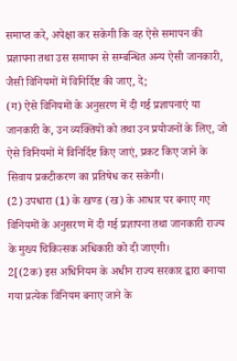समाप्त करे, अपेक्षा कर सकेगी कि वह ऐसे समापन की प्रज्ञापना तथा उस समापन से सम्बन्धित अन्य ऐसी जानकारी, जैसी विनियमों में विनिर्दिष्ट की जाए, दे;
(ग) ऐसे विनियमों के अनुसरण में दी गई प्रज्ञापनाएं या जानकारी के, उन व्यक्तियों को तथा उन प्रयोजनों के लिए, जो ऐसे विनियमों में विनिर्दिष्ट किए जाएं, प्रकट किए जाने के सिवाय प्रकटीकरण का प्रतिषेध कर सकेगी।
(2) उपधारा (1) के खण्ड (ख) के आधार पर बनाए गए विनियमों के अनुसरण में दी गई प्रज्ञापना तथा जानकारी राज्य के मुख्य चिकित्सक अधिकारी को दी जाएगी।
2[(2क) इस अधिनियम के अधीन राज्य सरकार द्वारा बनाया गया प्रत्येक विनियम बनाए जाने के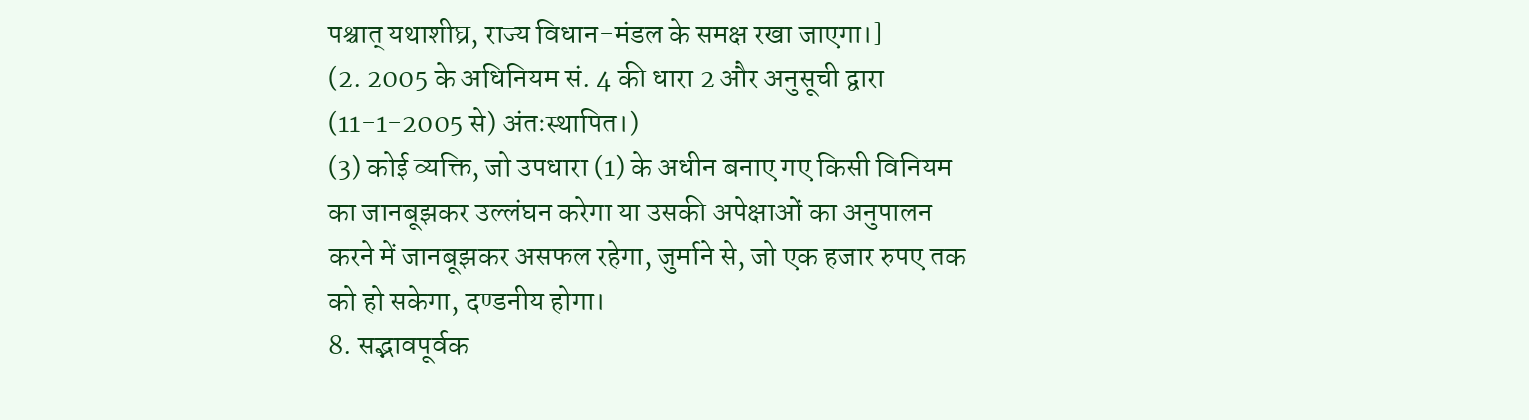पश्चात् यथाशीघ्र, राज्य विधान-मंडल के समक्ष रखा जाएगा।]
(2. 2005 के अधिनियम सं. 4 की धारा 2 और अनुसूची द्वारा (11-1-2005 से) अंतःस्थापित।)
(3) कोई व्यक्ति, जो उपधारा (1) के अधीन बनाए गए किसी विनियम का जानबूझकर उल्लंघन करेगा या उसकी अपेक्षाओं का अनुपालन करने में जानबूझकर असफल रहेगा, जुर्माने से, जो एक हजार रुपए तक को हो सकेगा, दण्डनीय होगा।
8. सद्भावपूर्वक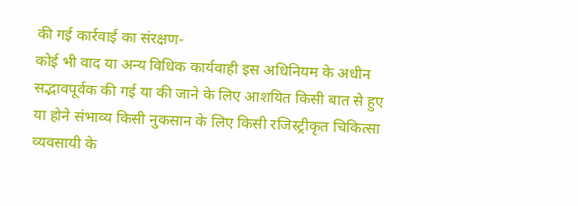की गई कार्रवाई का संरक्षण-
कोई भी वाद या अन्य विधिक कार्यवाही इस अधिनियम के अधीन सद्भावपूर्वक की गई या की जाने के लिए आशयित किसी बात से हुए या होने संभाव्य किसी नुकसान के लिए किसी रजिस्ट्रीकृत चिकित्सा व्यवसायी के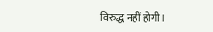विरुद्ध नहीं होगी।